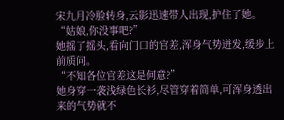宋九月冷脸转身,云影迅速带人出现,护住了她。
“姑娘,你没事吧?”
她摇了摇头,看向门口的官差,浑身气势迸发,缓步上前质问。
“不知各位官差这是何意?”
她身穿一袭浅绿色长衫,尽管穿着简单,可浑身透出来的气势就不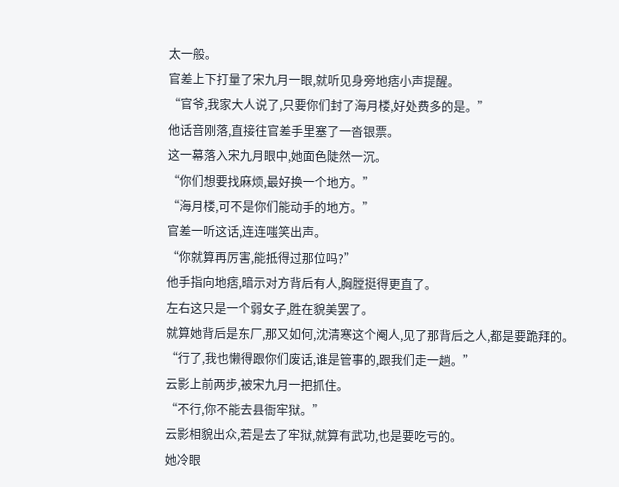太一般。
官差上下打量了宋九月一眼,就听见身旁地痞小声提醒。
“官爷,我家大人说了,只要你们封了海月楼,好处费多的是。”
他话音刚落,直接往官差手里塞了一沓银票。
这一幕落入宋九月眼中,她面色陡然一沉。
“你们想要找麻烦,最好换一个地方。”
“海月楼,可不是你们能动手的地方。”
官差一听这话,连连嗤笑出声。
“你就算再厉害,能抵得过那位吗?”
他手指向地痞,暗示对方背后有人,胸膛挺得更直了。
左右这只是一个弱女子,胜在貌美罢了。
就算她背后是东厂,那又如何,沈清寒这个阉人,见了那背后之人,都是要跪拜的。
“行了,我也懒得跟你们废话,谁是管事的,跟我们走一趟。”
云影上前两步,被宋九月一把抓住。
“不行,你不能去县衙牢狱。”
云影相貌出众,若是去了牢狱,就算有武功,也是要吃亏的。
她冷眼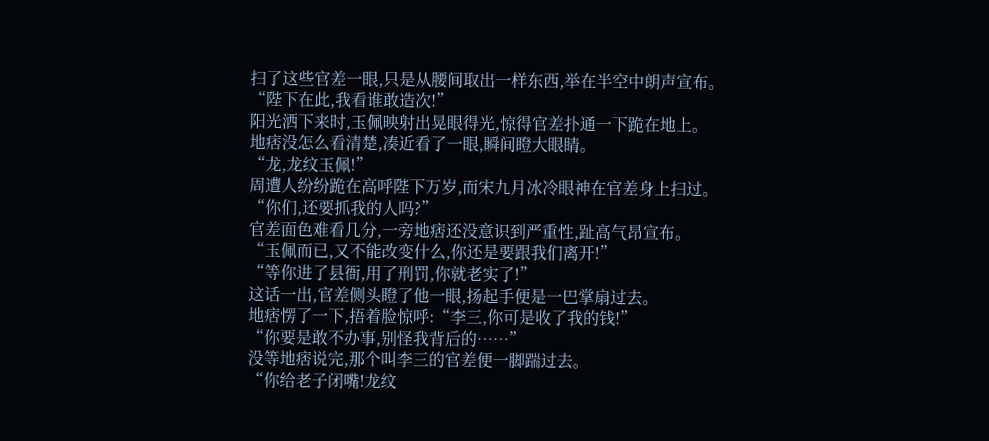扫了这些官差一眼,只是从腰间取出一样东西,举在半空中朗声宣布。
“陛下在此,我看谁敢造次!”
阳光洒下来时,玉佩映射出晃眼得光,惊得官差扑通一下跪在地上。
地痞没怎么看清楚,凑近看了一眼,瞬间瞪大眼睛。
“龙,龙纹玉佩!”
周遭人纷纷跪在高呼陛下万岁,而宋九月冰冷眼神在官差身上扫过。
“你们,还要抓我的人吗?”
官差面色难看几分,一旁地痞还没意识到严重性,趾高气昂宣布。
“玉佩而已,又不能改变什么,你还是要跟我们离开!”
“等你进了县衙,用了刑罚,你就老实了!”
这话一出,官差侧头瞪了他一眼,扬起手便是一巴掌扇过去。
地痞愣了一下,捂着脸惊呼:“李三,你可是收了我的钱!”
“你要是敢不办事,别怪我背后的……”
没等地痞说完,那个叫李三的官差便一脚踹过去。
“你给老子闭嘴!龙纹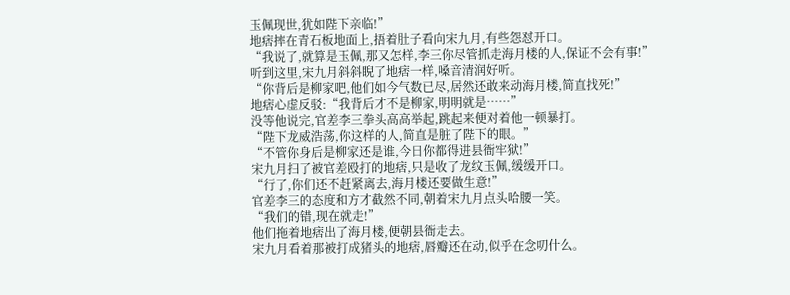玉佩现世,犹如陛下亲临!”
地痞摔在青石板地面上,捂着肚子看向宋九月,有些怨怼开口。
“我说了,就算是玉佩,那又怎样,李三你尽管抓走海月楼的人,保证不会有事!”
听到这里,宋九月斜斜睨了地痞一样,嗓音清润好听。
“你背后是柳家吧,他们如今气数已尽,居然还敢来动海月楼,简直找死!”
地痞心虚反驳:“我背后才不是柳家,明明就是……”
没等他说完,官差李三拳头高高举起,跳起来便对着他一顿暴打。
“陛下龙威浩荡,你这样的人,简直是脏了陛下的眼。”
“不管你身后是柳家还是谁,今日你都得进县衙牢狱!”
宋九月扫了被官差殴打的地痞,只是收了龙纹玉佩,缓缓开口。
“行了,你们还不赶紧离去,海月楼还要做生意!”
官差李三的态度和方才截然不同,朝着宋九月点头哈腰一笑。
“我们的错,现在就走!”
他们拖着地痞出了海月楼,便朝县衙走去。
宋九月看着那被打成猪头的地痞,唇瓣还在动,似乎在念叨什么。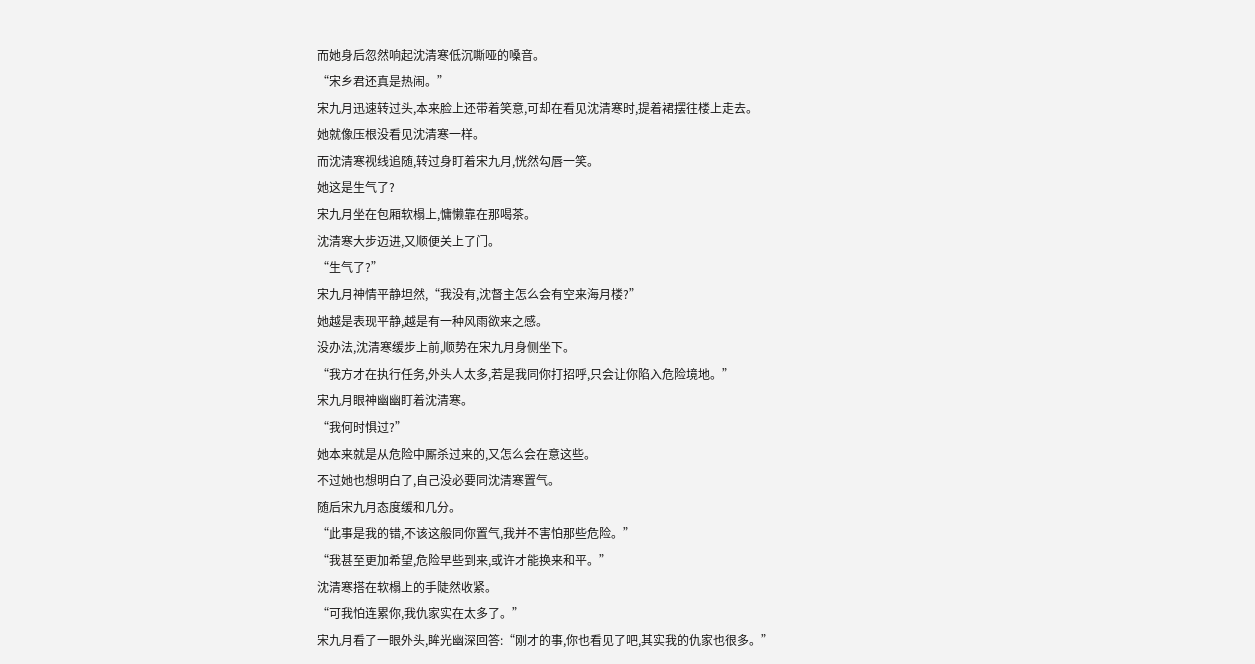而她身后忽然响起沈清寒低沉嘶哑的嗓音。
“宋乡君还真是热闹。”
宋九月迅速转过头,本来脸上还带着笑意,可却在看见沈清寒时,提着裙摆往楼上走去。
她就像压根没看见沈清寒一样。
而沈清寒视线追随,转过身盯着宋九月,恍然勾唇一笑。
她这是生气了?
宋九月坐在包厢软榻上,慵懒靠在那喝茶。
沈清寒大步迈进,又顺便关上了门。
“生气了?”
宋九月神情平静坦然,“我没有,沈督主怎么会有空来海月楼?”
她越是表现平静,越是有一种风雨欲来之感。
没办法,沈清寒缓步上前,顺势在宋九月身侧坐下。
“我方才在执行任务,外头人太多,若是我同你打招呼,只会让你陷入危险境地。”
宋九月眼神幽幽盯着沈清寒。
“我何时惧过?”
她本来就是从危险中厮杀过来的,又怎么会在意这些。
不过她也想明白了,自己没必要同沈清寒置气。
随后宋九月态度缓和几分。
“此事是我的错,不该这般同你置气,我并不害怕那些危险。”
“我甚至更加希望,危险早些到来,或许才能换来和平。”
沈清寒搭在软榻上的手陡然收紧。
“可我怕连累你,我仇家实在太多了。”
宋九月看了一眼外头,眸光幽深回答:“刚才的事,你也看见了吧,其实我的仇家也很多。”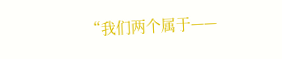“我们两个属于——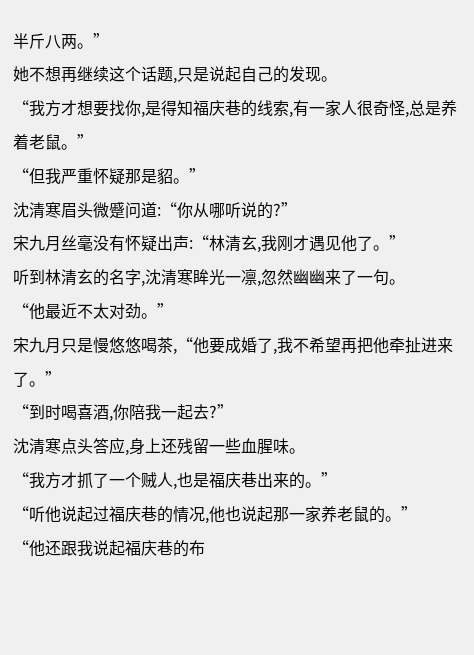半斤八两。”
她不想再继续这个话题,只是说起自己的发现。
“我方才想要找你,是得知福庆巷的线索,有一家人很奇怪,总是养着老鼠。”
“但我严重怀疑那是貂。”
沈清寒眉头微蹙问道:“你从哪听说的?”
宋九月丝毫没有怀疑出声:“林清玄,我刚才遇见他了。”
听到林清玄的名字,沈清寒眸光一凛,忽然幽幽来了一句。
“他最近不太对劲。”
宋九月只是慢悠悠喝茶,“他要成婚了,我不希望再把他牵扯进来了。”
“到时喝喜酒,你陪我一起去?”
沈清寒点头答应,身上还残留一些血腥味。
“我方才抓了一个贼人,也是福庆巷出来的。”
“听他说起过福庆巷的情况,他也说起那一家养老鼠的。”
“他还跟我说起福庆巷的布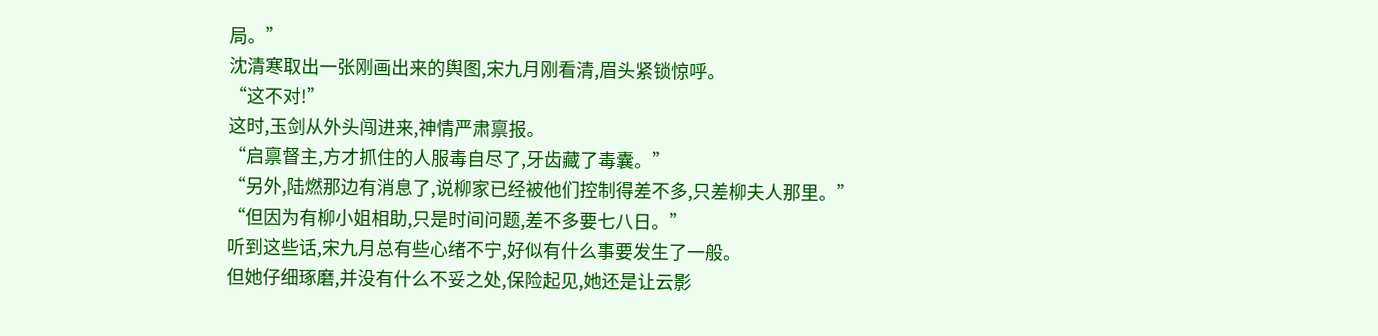局。”
沈清寒取出一张刚画出来的舆图,宋九月刚看清,眉头紧锁惊呼。
“这不对!”
这时,玉剑从外头闯进来,神情严肃禀报。
“启禀督主,方才抓住的人服毒自尽了,牙齿藏了毒囊。”
“另外,陆燃那边有消息了,说柳家已经被他们控制得差不多,只差柳夫人那里。”
“但因为有柳小姐相助,只是时间问题,差不多要七八日。”
听到这些话,宋九月总有些心绪不宁,好似有什么事要发生了一般。
但她仔细琢磨,并没有什么不妥之处,保险起见,她还是让云影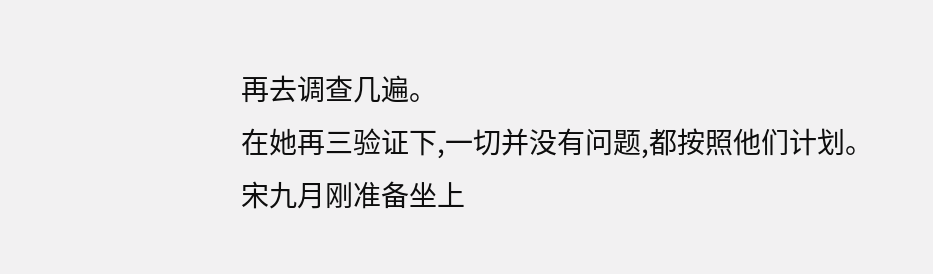再去调查几遍。
在她再三验证下,一切并没有问题,都按照他们计划。
宋九月刚准备坐上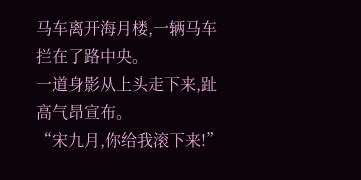马车离开海月楼,一辆马车拦在了路中央。
一道身影从上头走下来,趾高气昂宣布。
“宋九月,你给我滚下来!”